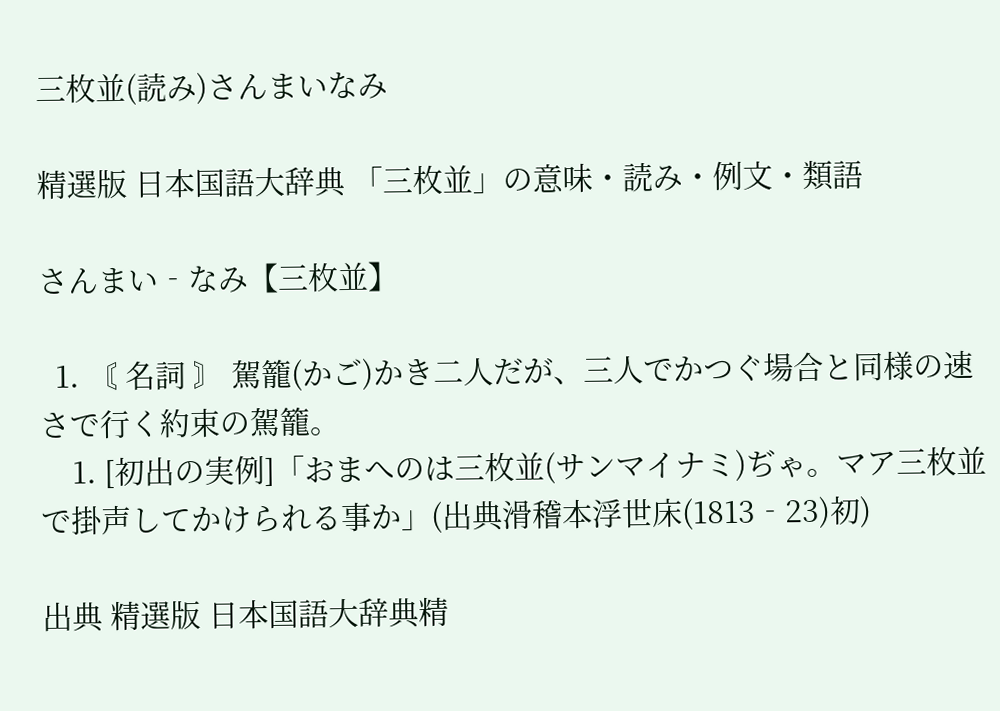三枚並(読み)さんまいなみ

精選版 日本国語大辞典 「三枚並」の意味・読み・例文・類語

さんまい‐なみ【三枚並】

  1. 〘 名詞 〙 駕籠(かご)かき二人だが、三人でかつぐ場合と同様の速さで行く約束の駕籠。
    1. [初出の実例]「おまへのは三枚並(サンマイナミ)ぢゃ。マア三枚並で掛声してかけられる事か」(出典滑稽本浮世床(1813‐23)初)

出典 精選版 日本国語大辞典精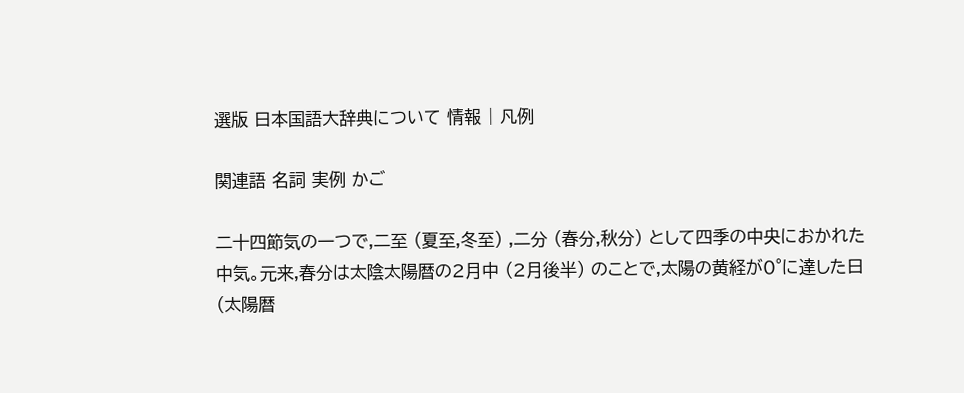選版 日本国語大辞典について 情報 | 凡例

関連語 名詞 実例 かご

二十四節気の一つで,二至 (夏至,冬至) ,二分 (春分,秋分) として四季の中央におかれた中気。元来,春分は太陰太陽暦の2月中 (2月後半) のことで,太陽の黄経が0°に達した日 (太陽暦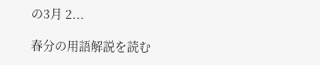の3月 2...

春分の用語解説を読む